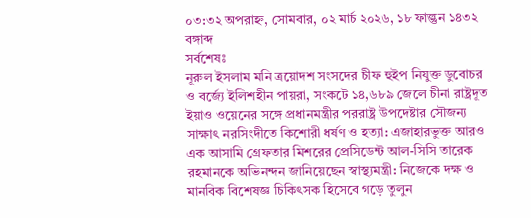০৩:৩২ অপরাহ্ন, সোমবার, ০২ মার্চ ২০২৬, ১৮ ফাল্গুন ১৪৩২ বঙ্গাব্দ
সর্বশেষঃ
নূরুল ইসলাম মনি ত্রয়োদশ সংসদের চীফ হুইপ নিযুক্ত ডুবোচর ও বর্জ্যে ইলিশহীন পায়রা, সংকটে ১৪,৬৮৯ জেলে চীনা রাষ্ট্রদূত ইয়াও ওয়েনের সঙ্গে প্রধানমন্ত্রীর পররাষ্ট্র উপদেষ্টার সৌজন্য সাক্ষাৎ নরসিংদীতে কিশোরী ধর্ষণ ও হত্যা: এজাহারভুক্ত আরও এক আসামি গ্রেফতার মিশরের প্রেসিডেন্ট আল-সিসি তারেক রহমানকে অভিনন্দন জানিয়েছেন স্বাস্থ্যমন্ত্রী: নিজেকে দক্ষ ও মানবিক বিশেষজ্ঞ চিকিৎসক হিসেবে গড়ে তুলুন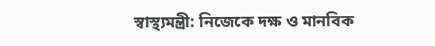স্বাস্থ্যমন্ত্রী: নিজেকে দক্ষ ও মানবিক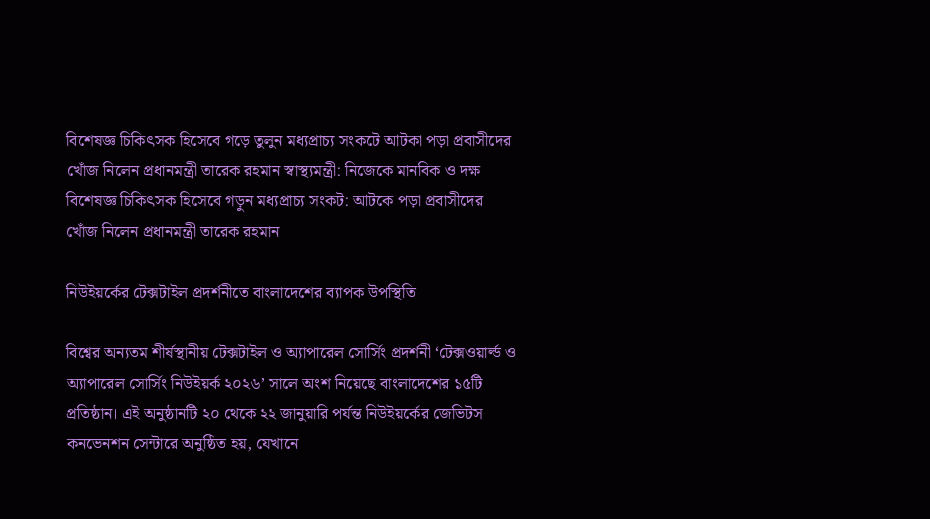বিশেষজ্ঞ চিকিৎসক হিসেবে গড়ে তুলুন মধ্যপ্রাচ্য সংকটে আটকা পড়া প্রবাসীদের খোঁজ নিলেন প্রধানমন্ত্রী তারেক রহমান স্বাস্থ্যমন্ত্রী: নিজেকে মানবিক ও দক্ষ বিশেষজ্ঞ চিকিৎসক হিসেবে গড়ুন মধ্যপ্রাচ্য সংকট: আটকে পড়া প্রবাসীদের খোঁজ নিলেন প্রধানমন্ত্রী তারেক রহমান

নিউইয়র্কের টেক্সটাইল প্রদর্শনীতে বাংলাদেশের ব্যাপক উপস্থিতি

বিশ্বের অন্যতম শীর্ষস্থানীয় টেক্সটাইল ও অ্যাপারেল সোর্সিং প্রদর্শনী ‘টেক্সওয়ার্ল্ড ও অ্যাপারেল সোর্সিং নিউইয়র্ক ২০২৬’ সালে অংশ নিয়েছে বাংলাদেশের ১৫টি প্রতিষ্ঠান। এই অনুষ্ঠানটি ২০ থেকে ২২ জানুয়ারি পর্যন্ত নিউইয়র্কের জেভিটস কনভেনশন সেন্টারে অনুষ্ঠিত হয়, যেখানে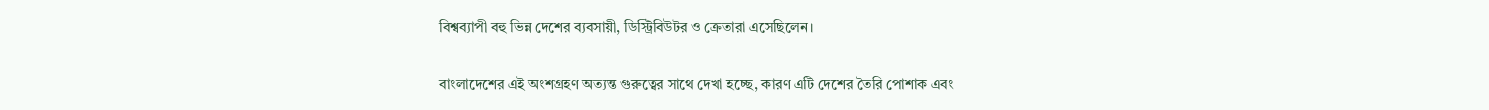বিশ্বব্যাপী বহু ভিন্ন দেশের ব্যবসায়ী, ডিস্ট্রিবিউটর ও ক্রেতারা এসেছিলেন।

বাংলাদেশের এই অংশগ্রহণ অত্যন্ত গুরুত্বের সাথে দেখা হচ্ছে, কারণ এটি দেশের তৈরি পোশাক এবং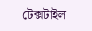টেক্সটাইল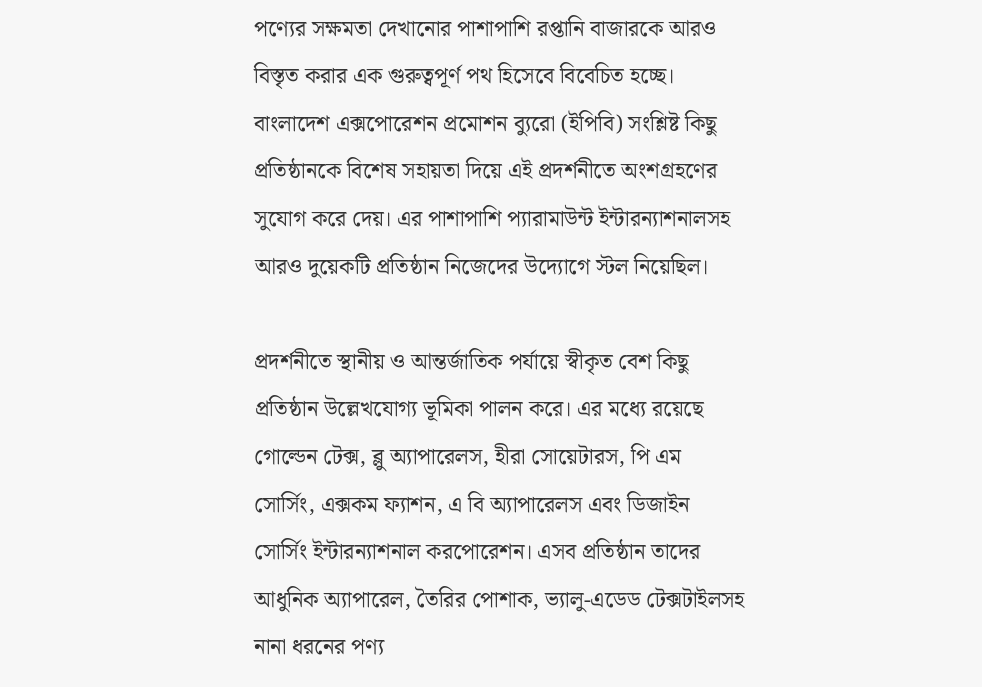পণ্যের সক্ষমতা দেখানোর পাশাপাশি রপ্তানি বাজারকে আরও বিস্তৃত করার এক গুরুত্বপূর্ণ পথ হিসেবে বিবেচিত হচ্ছে। বাংলাদেশ এক্সপোরেশন প্রমোশন ব্যুরো (ইপিবি) সংশ্লিষ্ট কিছু প্রতিষ্ঠানকে বিশেষ সহায়তা দিয়ে এই প্রদর্শনীতে অংশগ্রহণের সুযোগ করে দেয়। এর পাশাপাশি প্যারামাউন্ট ইন্টারন্যাশনালসহ আরও দুয়েকটি প্রতিষ্ঠান নিজেদের উদ্যোগে স্টল নিয়েছিল।

প্রদর্শনীতে স্থানীয় ও আন্তর্জাতিক পর্যায়ে স্বীকৃত বেশ কিছু প্রতিষ্ঠান উল্লেখযোগ্য ভূমিকা পালন করে। এর মধ্যে রয়েছে গোল্ডেন টেক্স, ব্লু অ্যাপারেলস, হীরা সোয়েটারস, পি এম সোর্সিং, এক্সকম ফ্যাশন, এ বি অ্যাপারেলস এবং ডিজাইন সোর্সিং ইন্টারন্যাশনাল করপোরেশন। এসব প্রতিষ্ঠান তাদের আধুনিক অ্যাপারেল, তৈরির পোশাক, ভ্যালু-এডেড টেক্সটাইলসহ নানা ধরনের পণ্য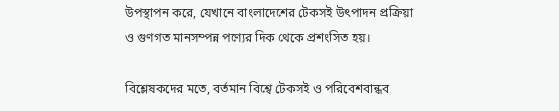উপস্থাপন করে, যেখানে বাংলাদেশের টেকসই উৎপাদন প্রক্রিয়া ও গুণগত মানসম্পন্ন পণ্যের দিক থেকে প্রশংসিত হয়।

বিশ্লেষকদের মতে, বর্তমান বিশ্বে টেকসই ও পরিবেশবান্ধব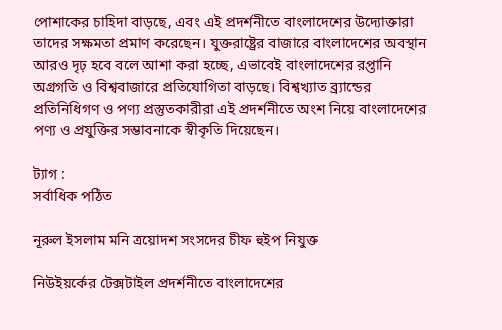পোশাকের চাহিদা বাড়ছে, এবং এই প্রদর্শনীতে বাংলাদেশের উদ্যোক্তারা তাদের সক্ষমতা প্রমাণ করেছেন। যুক্তরাষ্ট্রের বাজারে বাংলাদেশের অবস্থান আরও দৃঢ় হবে বলে আশা করা হচ্ছে, এভাবেই বাংলাদেশের রপ্তানি অগ্রগতি ও বিশ্ববাজারে প্রতিযোগিতা বাড়ছে। বিশ্বখ্যাত ব্র্যান্ডের প্রতিনিধিগণ ও পণ্য প্রস্তুতকারীরা এই প্রদর্শনীতে অংশ নিয়ে বাংলাদেশের পণ্য ও প্রযুক্তির সম্ভাবনাকে স্বীকৃতি দিয়েছেন।

ট্যাগ :
সর্বাধিক পঠিত

নূরুল ইসলাম মনি ত্রয়োদশ সংসদের চীফ হুইপ নিযুক্ত

নিউইয়র্কের টেক্সটাইল প্রদর্শনীতে বাংলাদেশের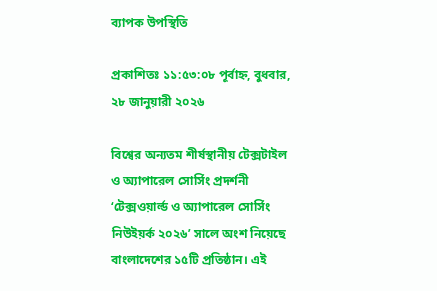ব্যাপক উপস্থিতি

প্রকাশিতঃ ১১:৫৩:০৮ পূর্বাহ্ন, বুধবার, ২৮ জানুয়ারী ২০২৬

বিশ্বের অন্যতম শীর্ষস্থানীয় টেক্সটাইল ও অ্যাপারেল সোর্সিং প্রদর্শনী ‘টেক্সওয়ার্ল্ড ও অ্যাপারেল সোর্সিং নিউইয়র্ক ২০২৬’ সালে অংশ নিয়েছে বাংলাদেশের ১৫টি প্রতিষ্ঠান। এই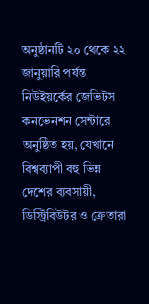অনুষ্ঠানটি ২০ থেকে ২২ জানুয়ারি পর্যন্ত নিউইয়র্কের জেভিটস কনভেনশন সেন্টারে অনুষ্ঠিত হয়, যেখানে বিশ্বব্যাপী বহু ভিন্ন দেশের ব্যবসায়ী, ডিস্ট্রিবিউটর ও ক্রেতারা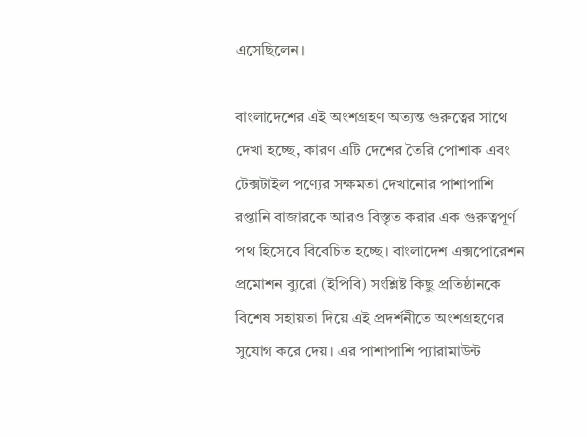এসেছিলেন।

বাংলাদেশের এই অংশগ্রহণ অত্যন্ত গুরুত্বের সাথে দেখা হচ্ছে, কারণ এটি দেশের তৈরি পোশাক এবং টেক্সটাইল পণ্যের সক্ষমতা দেখানোর পাশাপাশি রপ্তানি বাজারকে আরও বিস্তৃত করার এক গুরুত্বপূর্ণ পথ হিসেবে বিবেচিত হচ্ছে। বাংলাদেশ এক্সপোরেশন প্রমোশন ব্যুরো (ইপিবি) সংশ্লিষ্ট কিছু প্রতিষ্ঠানকে বিশেষ সহায়তা দিয়ে এই প্রদর্শনীতে অংশগ্রহণের সুযোগ করে দেয়। এর পাশাপাশি প্যারামাউন্ট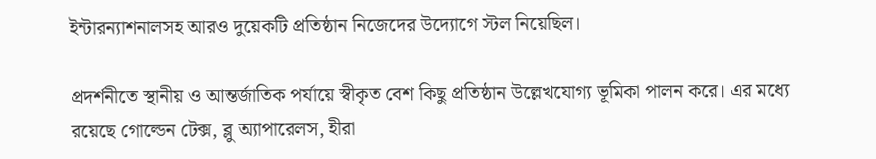ইন্টারন্যাশনালসহ আরও দুয়েকটি প্রতিষ্ঠান নিজেদের উদ্যোগে স্টল নিয়েছিল।

প্রদর্শনীতে স্থানীয় ও আন্তর্জাতিক পর্যায়ে স্বীকৃত বেশ কিছু প্রতিষ্ঠান উল্লেখযোগ্য ভূমিকা পালন করে। এর মধ্যে রয়েছে গোল্ডেন টেক্স, ব্লু অ্যাপারেলস, হীরা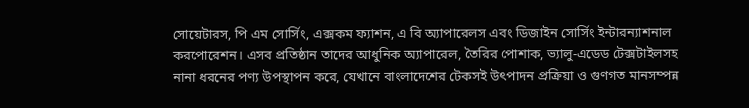সোয়েটারস, পি এম সোর্সিং, এক্সকম ফ্যাশন, এ বি অ্যাপারেলস এবং ডিজাইন সোর্সিং ইন্টারন্যাশনাল করপোরেশন। এসব প্রতিষ্ঠান তাদের আধুনিক অ্যাপারেল, তৈরির পোশাক, ভ্যালু-এডেড টেক্সটাইলসহ নানা ধরনের পণ্য উপস্থাপন করে, যেখানে বাংলাদেশের টেকসই উৎপাদন প্রক্রিয়া ও গুণগত মানসম্পন্ন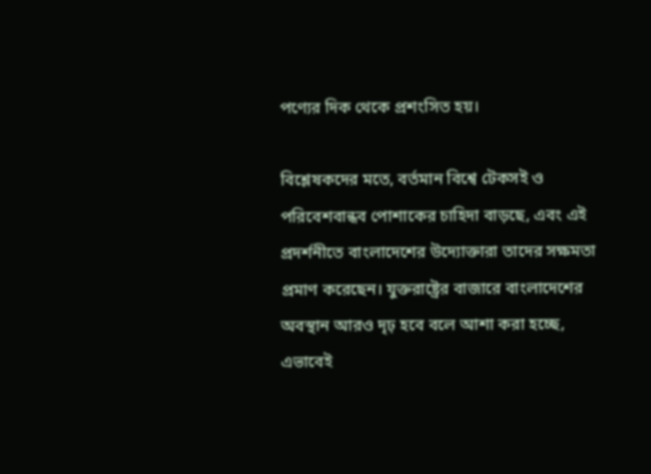পণ্যের দিক থেকে প্রশংসিত হয়।

বিশ্লেষকদের মতে, বর্তমান বিশ্বে টেকসই ও পরিবেশবান্ধব পোশাকের চাহিদা বাড়ছে, এবং এই প্রদর্শনীতে বাংলাদেশের উদ্যোক্তারা তাদের সক্ষমতা প্রমাণ করেছেন। যুক্তরাষ্ট্রের বাজারে বাংলাদেশের অবস্থান আরও দৃঢ় হবে বলে আশা করা হচ্ছে, এভাবেই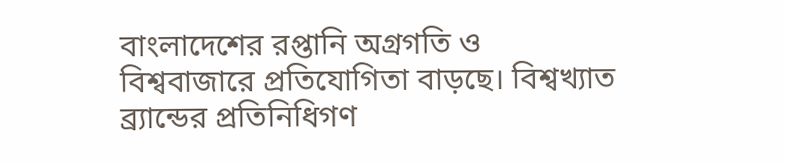বাংলাদেশের রপ্তানি অগ্রগতি ও বিশ্ববাজারে প্রতিযোগিতা বাড়ছে। বিশ্বখ্যাত ব্র্যান্ডের প্রতিনিধিগণ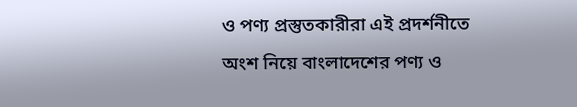ও পণ্য প্রস্তুতকারীরা এই প্রদর্শনীতে অংশ নিয়ে বাংলাদেশের পণ্য ও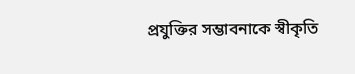প্রযুক্তির সম্ভাবনাকে স্বীকৃতি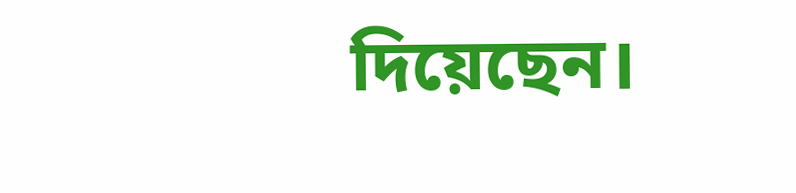দিয়েছেন।